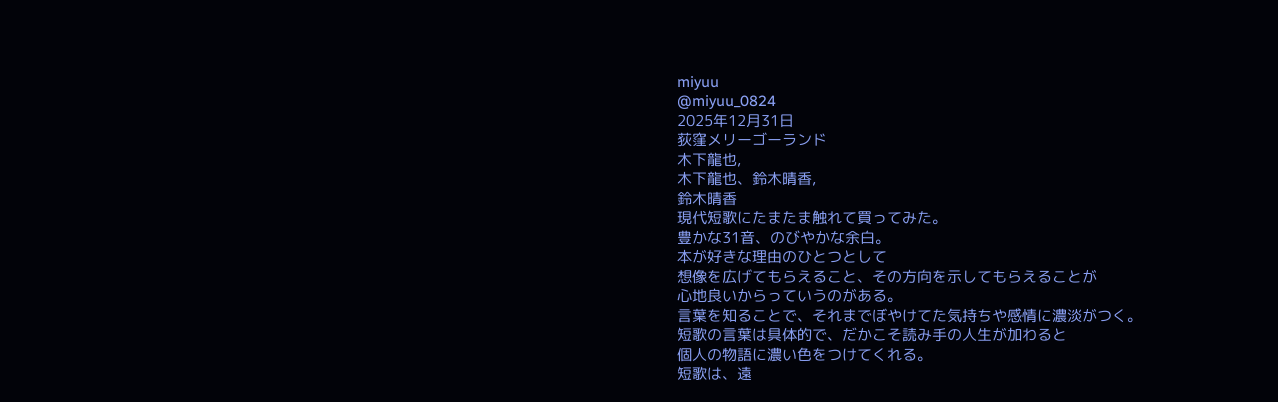miyuu
@miyuu_0824
2025年12月31日
荻窪メリーゴーランド
木下龍也,
木下龍也、鈴木晴香,
鈴木晴香
現代短歌にたまたま触れて買ってみた。
豊かな31音、のびやかな余白。
本が好きな理由のひとつとして
想像を広げてもらえること、その方向を示してもらえることが
心地良いからっていうのがある。
言葉を知ることで、それまでぼやけてた気持ちや感情に濃淡がつく。
短歌の言葉は具体的で、だかこそ読み手の人生が加わると
個人の物語に濃い色をつけてくれる。
短歌は、遠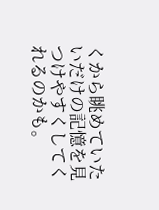くから眺めていたいだけの記憶を見つけやすくしてくれるのかも。